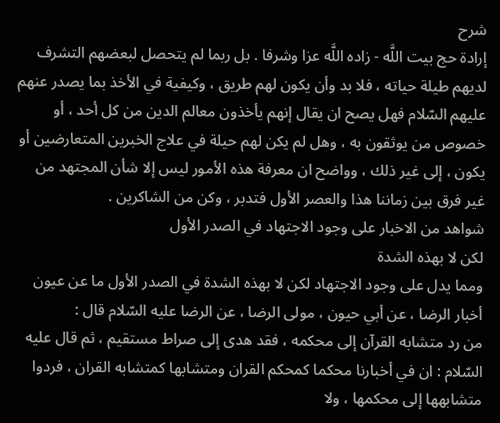شرح
إرادة حج بيت اللَّه - زاده اللَّه عزا وشرفا . بل ربما لم يتحصل لبعضهم التشرف لديهم طيلة حياته ، فلا بد وأن يكون لهم طريق ، وكيفية في الأخذ بما يصدر عنهم عليهم السّلام فهل يصح ان يقال إنهم يأخذون معالم الدين من كل أحد ، أو خصوص من يوثقون به ، وهل لم يكن لهم حيلة في علاج الخبرين المتعارضين أو يكون ، إلى غير ذلك ، وواضح ان معرفة هذه الأمور ليس إلا شأن المجتهد من غير فرق بين زماننا هذا والعصر الأول فتدبر ، وكن من الشاكرين .
شواهد من الاخبار على وجود الاجتهاد في الصدر الأول
لكن لا بهذه الشدة
ومما يدل على وجود الاجتهاد لكن لا بهذه الشدة في الصدر الأول ما عن عيون أخبار الرضا ، عن أبي حيون ، مولى الرضا ، عن الرضا عليه السّلام قال :
من رد متشابه القرآن إلى محكمه ، فقد هدى إلى صراط مستقيم ، ثم قال عليه السّلام : ان في أخبارنا محكما كمحكم القران ومتشابها كمتشابه القران ، فردوا متشابهها إلى محكمها ، ولا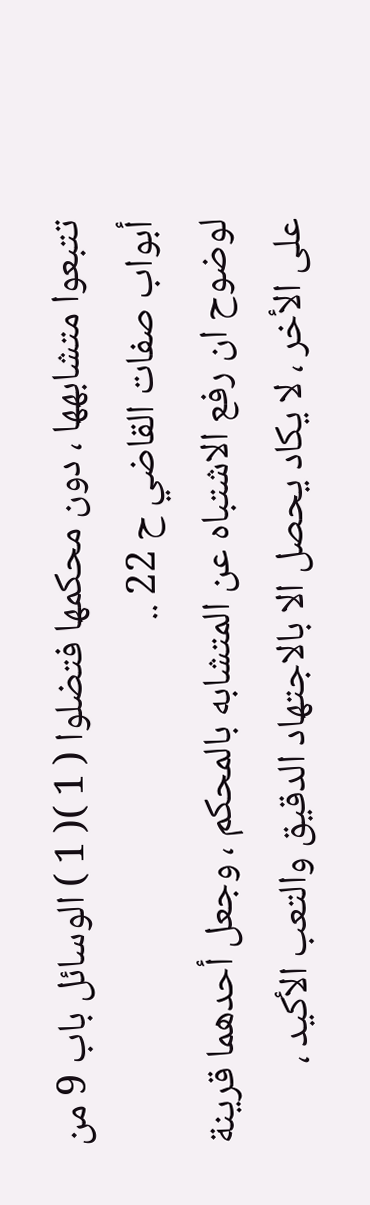تتبعوا متشابهها ، دون محكمها فتضلوا ( 1 )( 1 ) الوسائل باب 9 من أبواب صفات القاضي ح 22 ..
لوضوح ان رفع الاشتباه عن المتشابه بالمحكم ، وجعل أحدهما قرينة على الأخر ، لا يكاد يحصل الا بالاجتهاد الدقيق والتعب الأكيد ،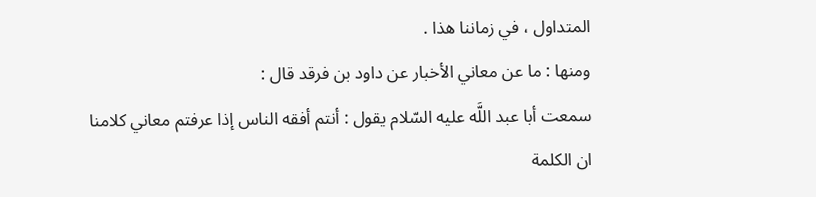المتداول ، في زماننا هذا .
ومنها : ما عن معاني الأخبار عن داود بن فرقد قال :
سمعت أبا عبد اللَّه عليه السّلام يقول : أنتم أفقه الناس إذا عرفتم معاني كلامنا ان الكلمة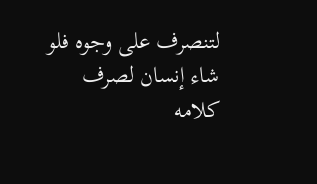لتنصرف على وجوه فلو شاء إنسان لصرف كلامه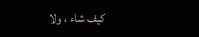كيف شاء ، ولا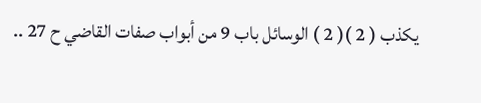يكذب ( 2 )( 2 ) الوسائل باب 9 من أبواب صفات القاضي ح 27 ..